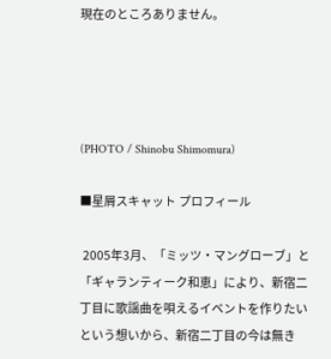現在のところありません。




(PHOTO / Shinobu Shimomura)

■星屑スキャット プロフィール

 2005年3月、「ミッツ・マングローブ」と「ギャランティーク和恵」により、新宿二丁目に歌謡曲を唄えるイベントを作りたいという想いから、新宿二丁目の今は無き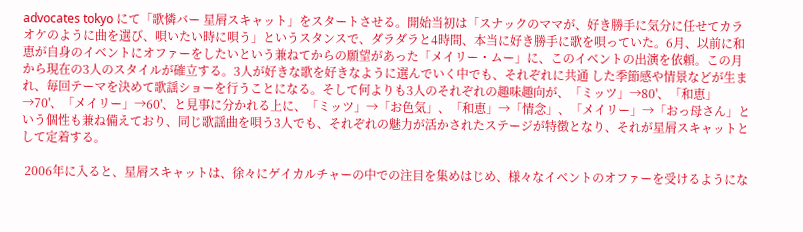advocates tokyo にて「歌憐バー 星屑スキャット」をスタートさせる。開始当初は「スナックのママが、好き勝手に気分に任せてカラオケのように曲を選び、唄いたい時に唄う」というスタンスで、ダラダラと4時間、本当に好き勝手に歌を唄っていた。6月、以前に和恵が自身のイベントにオファーをしたいという兼ねてからの願望があった「メイリー・ムー」に、このイベントの出演を依頼。この月から現在の3人のスタイルが確立する。3人が好きな歌を好きなように選んでいく中でも、それぞれに共通 した季節感や情景などが生まれ、毎回テーマを決めて歌謡ショーを行うことになる。そして何よりも3人のそれぞれの趣味趣向が、「ミッツ」→80'、「和恵」→70'、「メイリー」→60'、と見事に分かれる上に、「ミッツ」→「お色気」、「和恵」→「情念」、「メイリー」→「おっ母さん」という個性も兼ね備えており、同じ歌謡曲を唄う3人でも、それぞれの魅力が活かされたステージが特徴となり、それが星屑スキャットとして定着する。

 2006年に入ると、星屑スキャットは、徐々にゲイカルチャーの中での注目を集めはじめ、様々なイベントのオファーを受けるようにな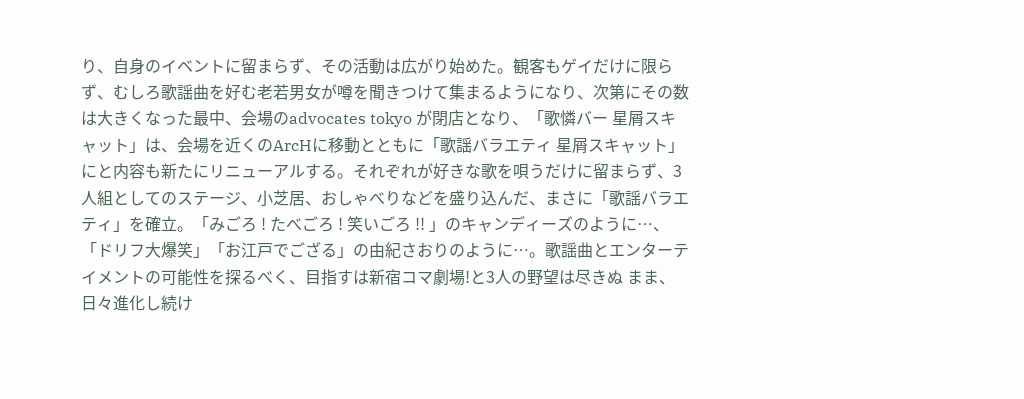り、自身のイベントに留まらず、その活動は広がり始めた。観客もゲイだけに限らず、むしろ歌謡曲を好む老若男女が噂を聞きつけて集まるようになり、次第にその数は大きくなった最中、会場のadvocates tokyo が閉店となり、「歌憐バー 星屑スキャット」は、会場を近くのArcHに移動とともに「歌謡バラエティ 星屑スキャット」にと内容も新たにリニューアルする。それぞれが好きな歌を唄うだけに留まらず、3人組としてのステージ、小芝居、おしゃべりなどを盛り込んだ、まさに「歌謡バラエティ」を確立。「みごろ ! たべごろ ! 笑いごろ !! 」のキャンディーズのように…、「ドリフ大爆笑」「お江戸でござる」の由紀さおりのように…。歌謡曲とエンターテイメントの可能性を探るべく、目指すは新宿コマ劇場!と3人の野望は尽きぬ まま、日々進化し続け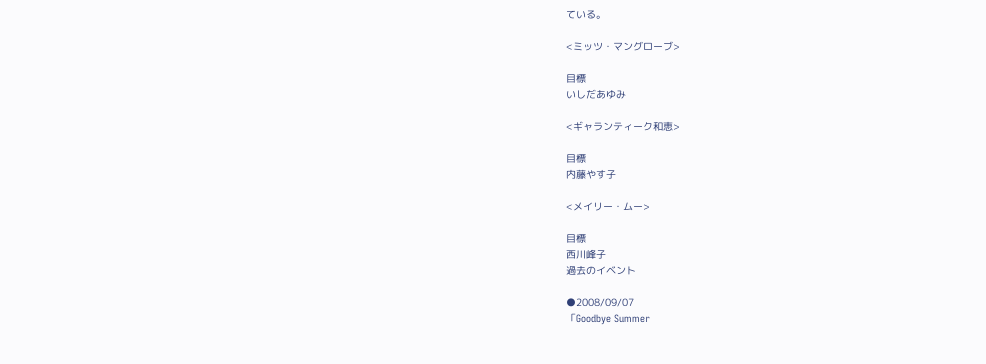ている。

<ミッツ・マングローブ>

目標
いしだあゆみ

<ギャランティーク和恵>

目標
内藤やす子

<メイリー・ムー>

目標
西川峰子
過去のイベント

●2008/09/07
「Goodbye Summer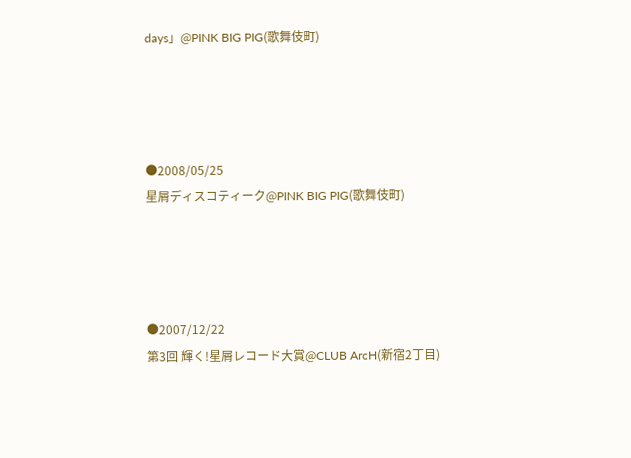days」@PINK BIG PIG(歌舞伎町)




●2008/05/25
星屑ディスコティーク@PINK BIG PIG(歌舞伎町)




●2007/12/22
第3回 輝く!星屑レコード大賞@CLUB ArcH(新宿2丁目)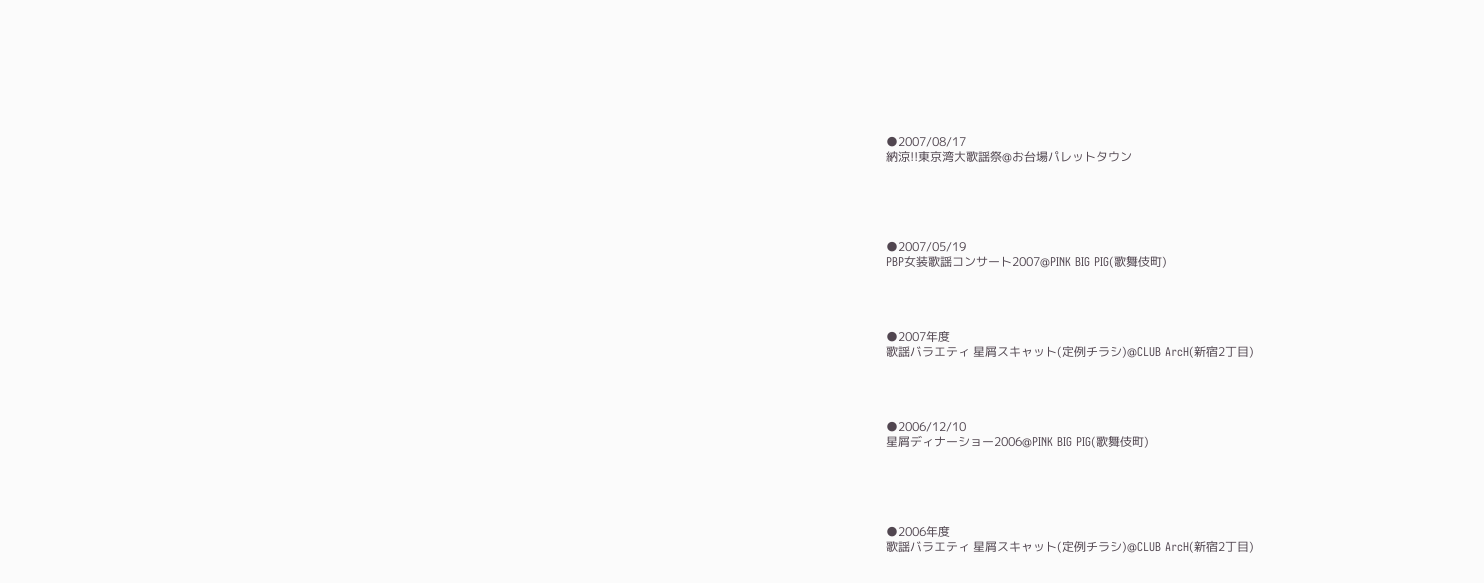●2007/08/17
納涼!!東京湾大歌謡祭@お台場パレットタウン





●2007/05/19
PBP女装歌謡コンサート2007@PINK BIG PIG(歌舞伎町)




●2007年度
歌謡バラエティ 星屑スキャット(定例チラシ)@CLUB ArcH(新宿2丁目)




●2006/12/10
星屑ディナーショー2006@PINK BIG PIG(歌舞伎町)





●2006年度
歌謡バラエティ 星屑スキャット(定例チラシ)@CLUB ArcH(新宿2丁目)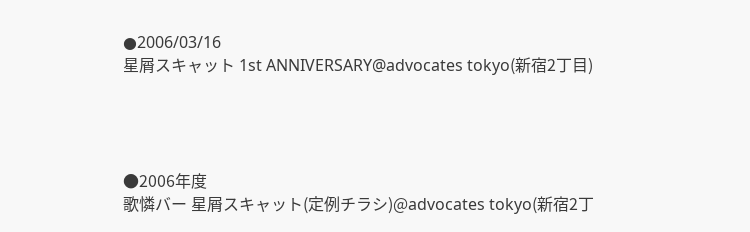●2006/03/16
星屑スキャット 1st ANNIVERSARY@advocates tokyo(新宿2丁目)




●2006年度
歌憐バー 星屑スキャット(定例チラシ)@advocates tokyo(新宿2丁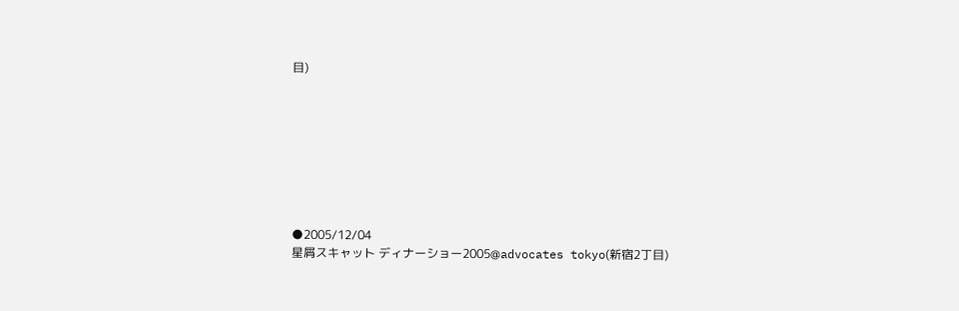目)








●2005/12/04
星屑スキャット ディナーショー2005@advocates tokyo(新宿2丁目)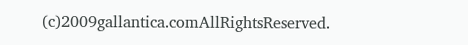(c)2009gallantica.comAllRightsReserved.